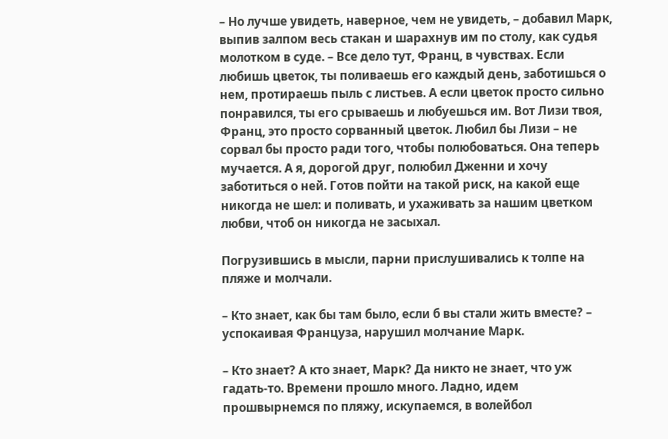– Но лучше увидеть, наверное, чем не увидеть, – добавил Марк, выпив залпом весь стакан и шарахнув им по столу, как судья молотком в суде. – Все дело тут, Франц, в чувствах. Если любишь цветок, ты поливаешь его каждый день, заботишься о нем, протираешь пыль с листьев. А если цветок просто сильно понравился, ты его срываешь и любуешься им. Вот Лизи твоя, Франц, это просто сорванный цветок. Любил бы Лизи – не сорвал бы просто ради того, чтобы полюбоваться. Она теперь мучается. А я, дорогой друг, полюбил Дженни и хочу заботиться о ней. Готов пойти на такой риск, на какой еще никогда не шел: и поливать, и ухаживать за нашим цветком любви, чтоб он никогда не засыхал.

Погрузившись в мысли, парни прислушивались к толпе на пляже и молчали.

– Кто знает, как бы там было, если б вы стали жить вместе? – успокаивая Француза, нарушил молчание Марк.

– Кто знает? А кто знает, Марк? Да никто не знает, что уж гадать-то. Времени прошло много. Ладно, идем прошвырнемся по пляжу, искупаемся, в волейбол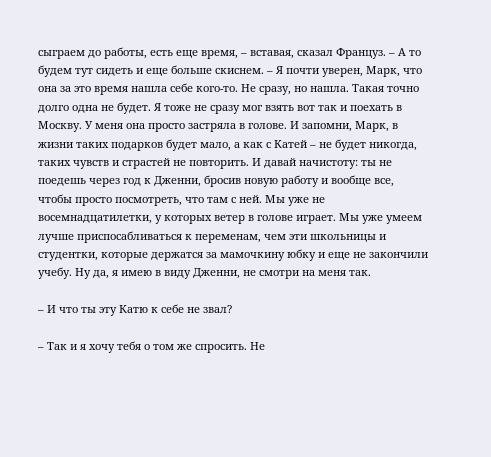сыграем до работы, есть еще время, – вставая, сказал Француз. – А то будем тут сидеть и еще больше скиснем. – Я почти уверен, Марк, что она за это время нашла себе кого-то. Не сразу, но нашла. Такая точно долго одна не будет. Я тоже не сразу мог взять вот так и поехать в Москву. У меня она просто застряла в голове. И запомни, Марк, в жизни таких подарков будет мало, а как с Катей – не будет никогда, таких чувств и страстей не повторить. И давай начистоту: ты не поедешь через год к Дженни, бросив новую работу и вообще все, чтобы просто посмотреть, что там с ней. Мы уже не восемнадцатилетки, у которых ветер в голове играет. Мы уже умеем лучше приспосабливаться к переменам, чем эти школьницы и студентки, которые держатся за мамочкину юбку и еще не закончили учебу. Ну да, я имею в виду Дженни, не смотри на меня так.

– И что ты эту Катю к себе не звал?

– Так и я хочу тебя о том же спросить. Не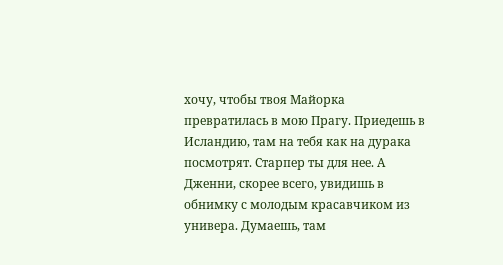хочу, чтобы твоя Майорка превратилась в мою Прагу. Приедешь в Исландию, там на тебя как на дурака посмотрят. Старпер ты для нее. А Дженни, скорее всего, увидишь в обнимку с молодым красавчиком из универа. Думаешь, там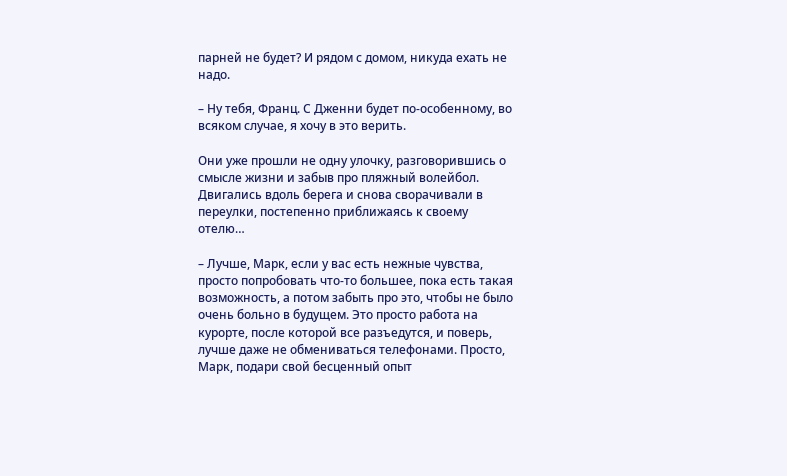парней не будет? И рядом с домом, никуда ехать не надо.

– Ну тебя, Франц. С Дженни будет по-особенному, во всяком случае, я хочу в это верить.

Они уже прошли не одну улочку, разговорившись о смысле жизни и забыв про пляжный волейбол. Двигались вдоль берега и снова сворачивали в переулки, постепенно приближаясь к своему отелю…

– Лучше, Марк, если у вас есть нежные чувства, просто попробовать что-то большее, пока есть такая возможность, а потом забыть про это, чтобы не было очень больно в будущем. Это просто работа на курорте, после которой все разъедутся, и поверь, лучше даже не обмениваться телефонами. Просто, Марк, подари свой бесценный опыт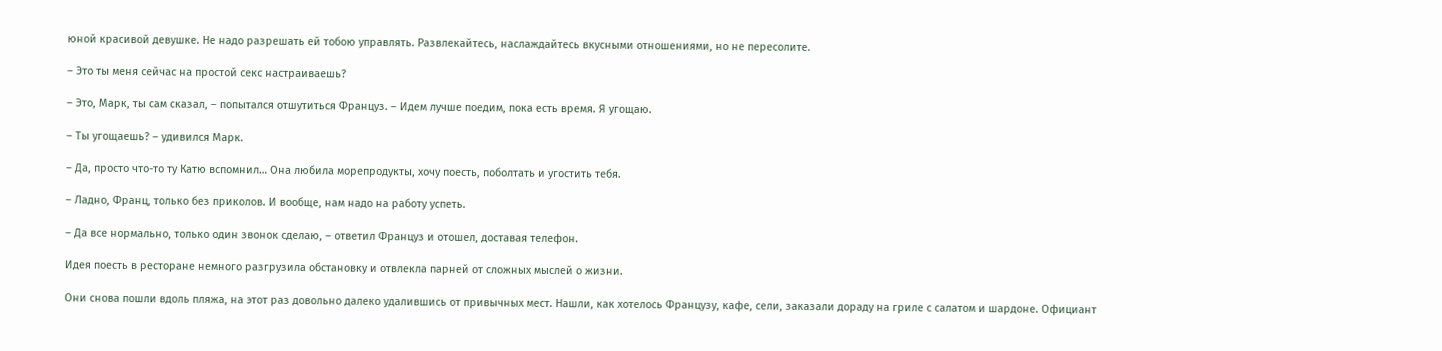юной красивой девушке. Не надо разрешать ей тобою управлять. Развлекайтесь, наслаждайтесь вкусными отношениями, но не пересолите.

– Это ты меня сейчас на простой секс настраиваешь?

– Это, Марк, ты сам сказал, – попытался отшутиться Француз. – Идем лучше поедим, пока есть время. Я угощаю.

– Ты угощаешь? – удивился Марк.

– Да, просто что-то ту Катю вспомнил… Она любила морепродукты, хочу поесть, поболтать и угостить тебя.

– Ладно, Франц, только без приколов. И вообще, нам надо на работу успеть.

– Да все нормально, только один звонок сделаю, – ответил Француз и отошел, доставая телефон.

Идея поесть в ресторане немного разгрузила обстановку и отвлекла парней от сложных мыслей о жизни.

Они снова пошли вдоль пляжа, на этот раз довольно далеко удалившись от привычных мест. Нашли, как хотелось Французу, кафе, сели, заказали дораду на гриле с салатом и шардоне. Официант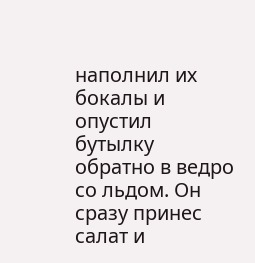наполнил их бокалы и опустил бутылку обратно в ведро со льдом. Он сразу принес салат и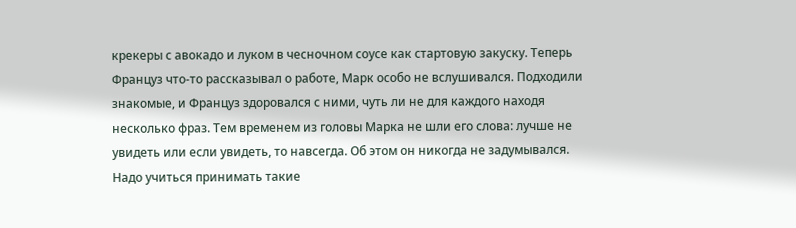крекеры с авокадо и луком в чесночном соусе как стартовую закуску. Теперь Француз что-то рассказывал о работе, Марк особо не вслушивался. Подходили знакомые, и Француз здоровался с ними, чуть ли не для каждого находя несколько фраз. Тем временем из головы Марка не шли его слова: лучше не увидеть или если увидеть, то навсегда. Об этом он никогда не задумывался. Надо учиться принимать такие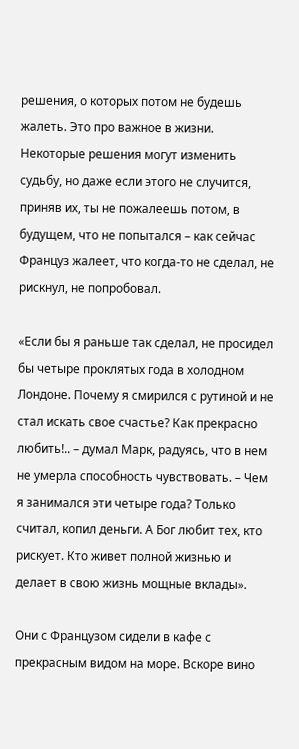решения, о которых потом не будешь жалеть. Это про важное в жизни. Некоторые решения могут изменить судьбу, но даже если этого не случится, приняв их, ты не пожалеешь потом, в будущем, что не попытался – как сейчас Француз жалеет, что когда-то не сделал, не рискнул, не попробовал.

«Если бы я раньше так сделал, не просидел бы четыре проклятых года в холодном Лондоне. Почему я смирился с рутиной и не стал искать свое счастье? Как прекрасно любить!.. – думал Марк, радуясь, что в нем не умерла способность чувствовать. – Чем я занимался эти четыре года? Только считал, копил деньги. А Бог любит тех, кто рискует. Кто живет полной жизнью и делает в свою жизнь мощные вклады».

Они с Французом сидели в кафе с прекрасным видом на море. Вскоре вино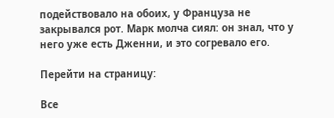подействовало на обоих, у Француза не закрывался рот. Марк молча сиял: он знал, что у него уже есть Дженни, и это согревало его.

Перейти на страницу:

Все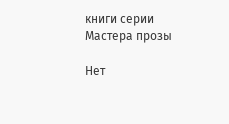книги серии Мастера прозы

Нет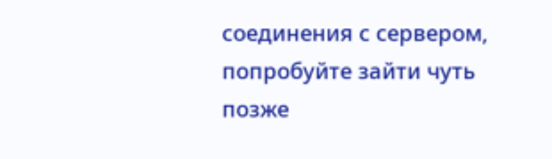соединения с сервером, попробуйте зайти чуть позже